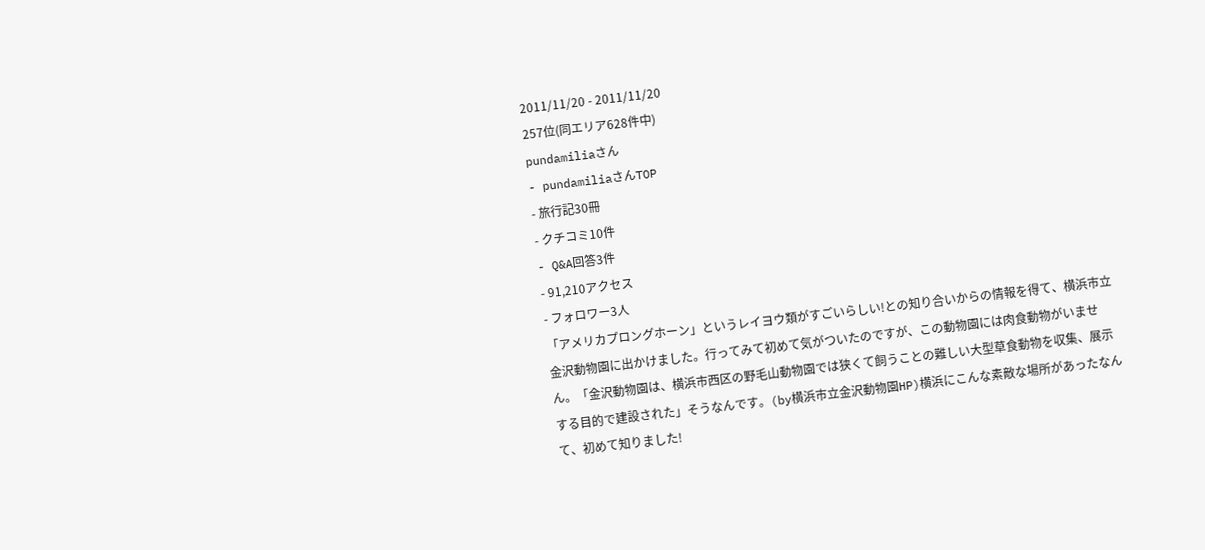2011/11/20 - 2011/11/20
257位(同エリア628件中)
pundamiliaさん
- pundamiliaさんTOP
- 旅行記30冊
- クチコミ10件
- Q&A回答3件
- 91,210アクセス
- フォロワー3人
「アメリカプロングホーン」というレイヨウ類がすごいらしい!との知り合いからの情報を得て、横浜市立金沢動物園に出かけました。行ってみて初めて気がついたのですが、この動物園には肉食動物がいません。「金沢動物園は、横浜市西区の野毛山動物園では狭くて飼うことの難しい大型草食動物を収集、展示する目的で建設された」そうなんです。(by横浜市立金沢動物園HP)横浜にこんな素敵な場所があったなんて、初めて知りました!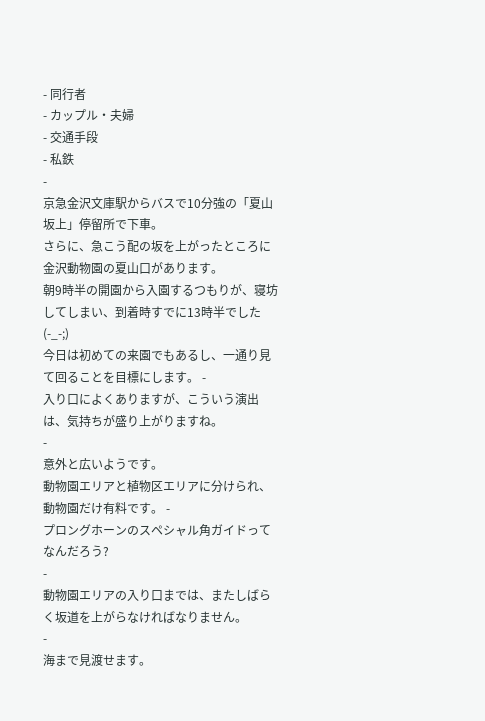- 同行者
- カップル・夫婦
- 交通手段
- 私鉄
-
京急金沢文庫駅からバスで10分強の「夏山坂上」停留所で下車。
さらに、急こう配の坂を上がったところに金沢動物園の夏山口があります。
朝9時半の開園から入園するつもりが、寝坊してしまい、到着時すでに13時半でした(-_-;)
今日は初めての来園でもあるし、一通り見て回ることを目標にします。 -
入り口によくありますが、こういう演出は、気持ちが盛り上がりますね。
-
意外と広いようです。
動物園エリアと植物区エリアに分けられ、動物園だけ有料です。 -
プロングホーンのスペシャル角ガイドってなんだろう?
-
動物園エリアの入り口までは、またしばらく坂道を上がらなければなりません。
-
海まで見渡せます。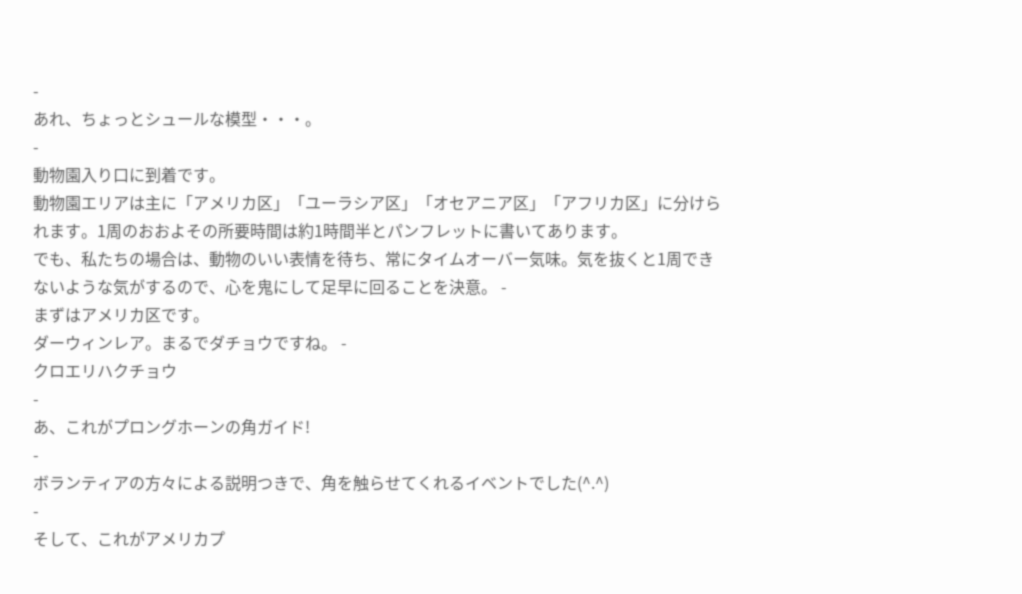-
あれ、ちょっとシュールな模型・・・。
-
動物園入り口に到着です。
動物園エリアは主に「アメリカ区」「ユーラシア区」「オセアニア区」「アフリカ区」に分けられます。1周のおおよその所要時間は約1時間半とパンフレットに書いてあります。
でも、私たちの場合は、動物のいい表情を待ち、常にタイムオーバー気味。気を抜くと1周できないような気がするので、心を鬼にして足早に回ることを決意。 -
まずはアメリカ区です。
ダーウィンレア。まるでダチョウですね。 -
クロエリハクチョウ
-
あ、これがプロングホーンの角ガイド!
-
ボランティアの方々による説明つきで、角を触らせてくれるイベントでした(^.^)
-
そして、これがアメリカプ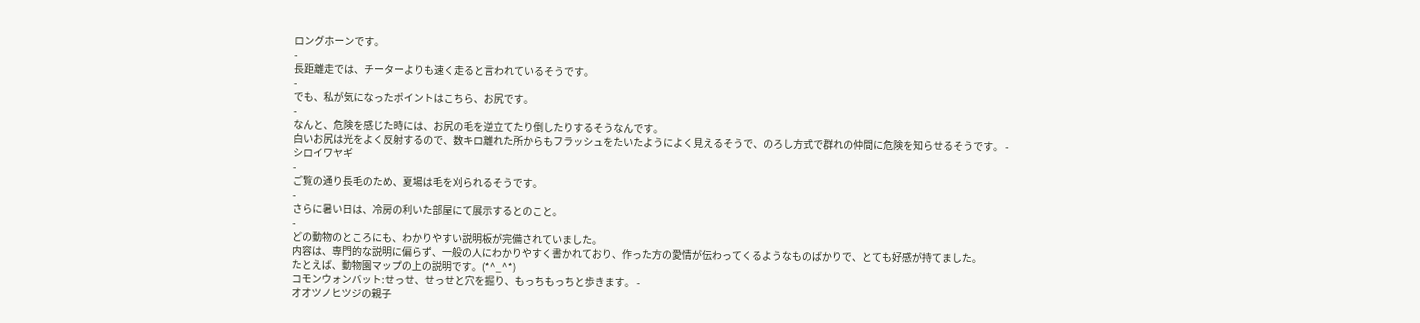ロングホーンです。
-
長距離走では、チーターよりも速く走ると言われているそうです。
-
でも、私が気になったポイントはこちら、お尻です。
-
なんと、危険を感じた時には、お尻の毛を逆立てたり倒したりするそうなんです。
白いお尻は光をよく反射するので、数キロ離れた所からもフラッシュをたいたようによく見えるそうで、のろし方式で群れの仲間に危険を知らせるそうです。 -
シロイワヤギ
-
ご覧の通り長毛のため、夏場は毛を刈られるそうです。
-
さらに暑い日は、冷房の利いた部屋にて展示するとのこと。
-
どの動物のところにも、わかりやすい説明板が完備されていました。
内容は、専門的な説明に偏らず、一般の人にわかりやすく書かれており、作った方の愛情が伝わってくるようなものばかりで、とても好感が持てました。
たとえば、動物園マップの上の説明です。(*^_^*)
コモンウォンバット:せっせ、せっせと穴を掘り、もっちもっちと歩きます。 -
オオツノヒツジの親子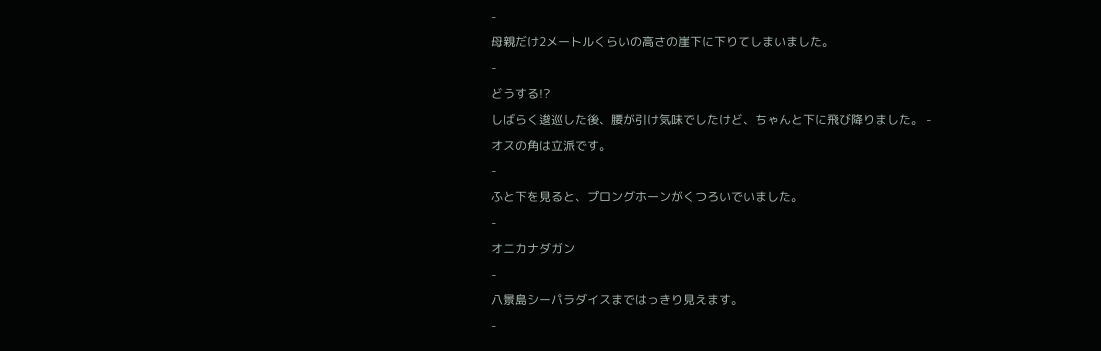-
母親だけ2メートルくらいの高さの崖下に下りてしまいました。
-
どうする!?
しばらく逡巡した後、腰が引け気味でしたけど、ちゃんと下に飛び降りました。 -
オスの角は立派です。
-
ふと下を見ると、プロングホーンがくつろいでいました。
-
オニカナダガン
-
八景島シーパラダイスまではっきり見えます。
-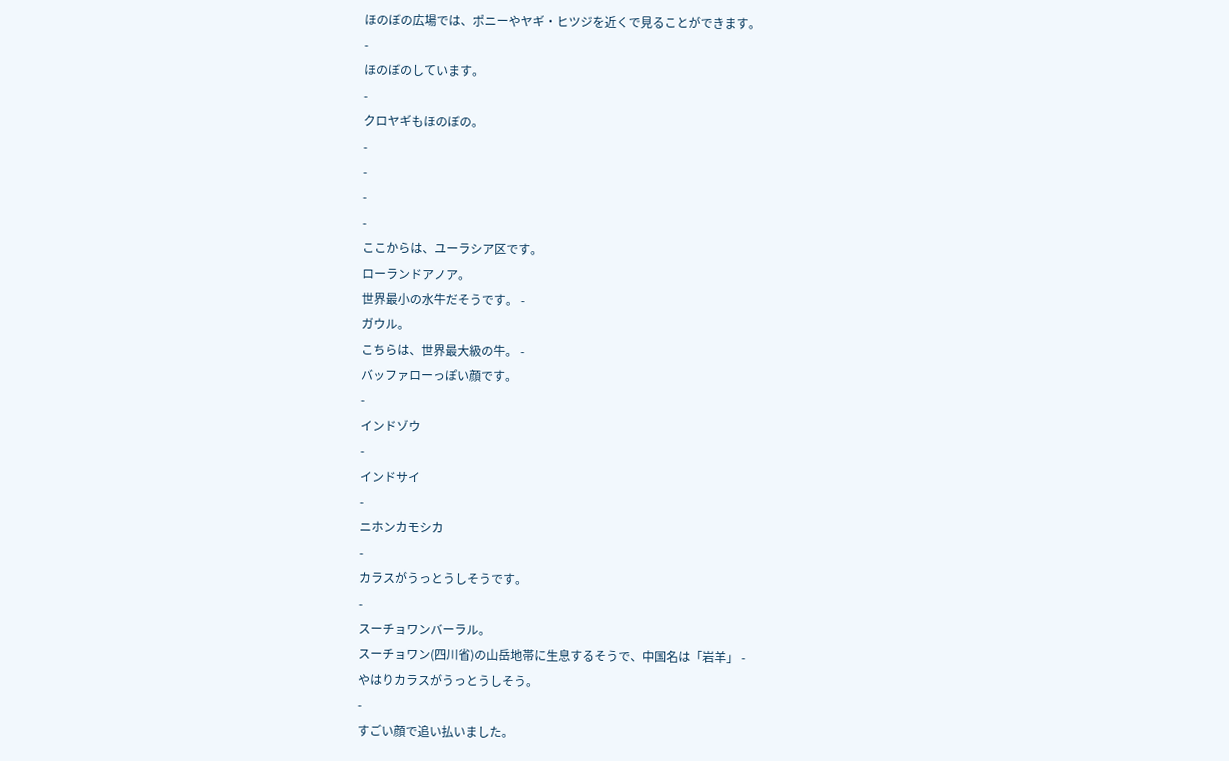ほのぼの広場では、ポニーやヤギ・ヒツジを近くで見ることができます。
-
ほのぼのしています。
-
クロヤギもほのぼの。
-
-
-
-
ここからは、ユーラシア区です。
ローランドアノア。
世界最小の水牛だそうです。 -
ガウル。
こちらは、世界最大級の牛。 -
バッファローっぽい顔です。
-
インドゾウ
-
インドサイ
-
ニホンカモシカ
-
カラスがうっとうしそうです。
-
スーチョワンバーラル。
スーチョワン(四川省)の山岳地帯に生息するそうで、中国名は「岩羊」 -
やはりカラスがうっとうしそう。
-
すごい顔で追い払いました。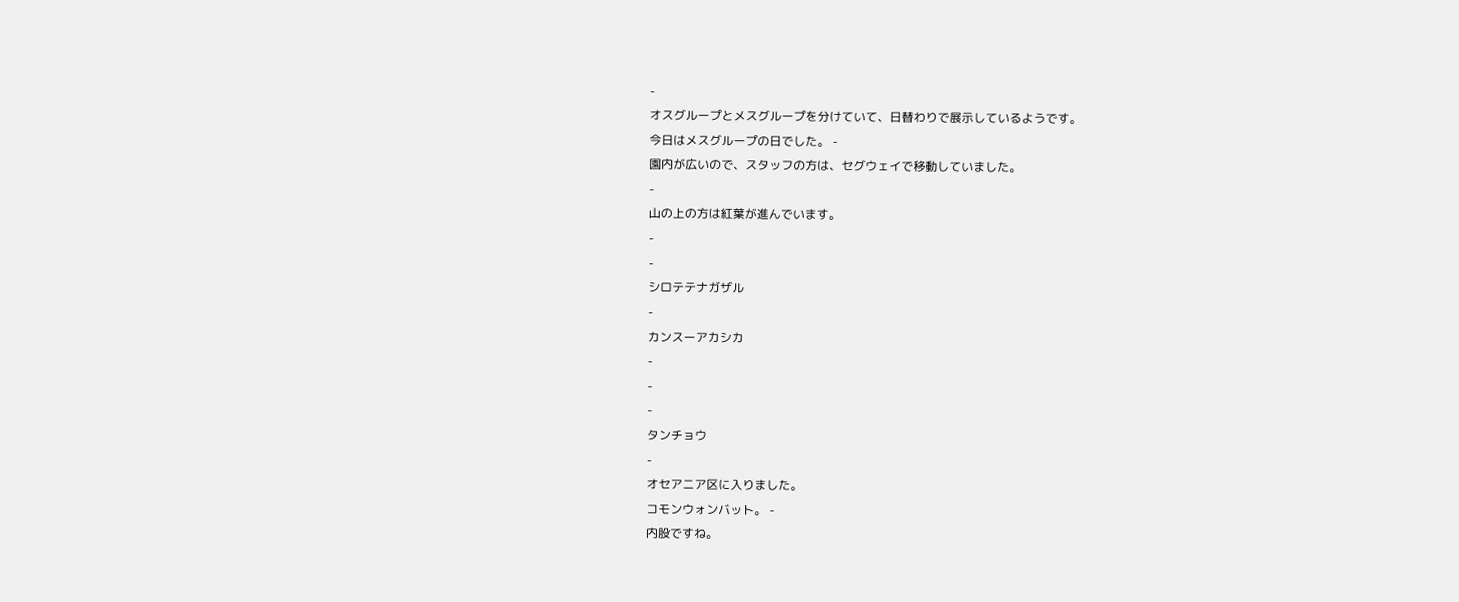-
オスグループとメスグループを分けていて、日替わりで展示しているようです。
今日はメスグループの日でした。 -
園内が広いので、スタッフの方は、セグウェイで移動していました。
-
山の上の方は紅葉が進んでいます。
-
-
シロテテナガザル
-
カンスーアカシカ
-
-
-
タンチョウ
-
オセアニア区に入りました。
コモンウォンバット。 -
内股ですね。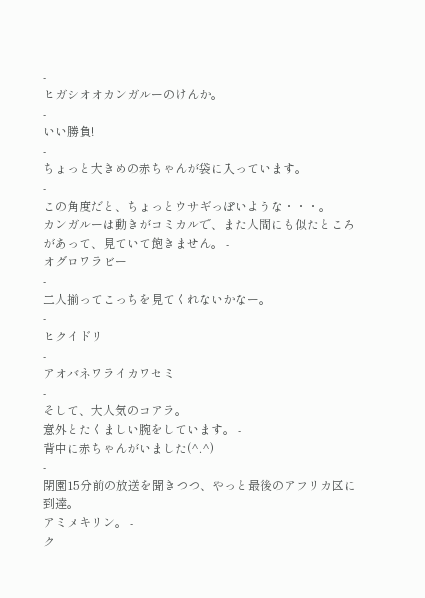-
ヒガシオオカンガルーのけんか。
-
いい勝負!
-
ちょっと大きめの赤ちゃんが袋に入っています。
-
この角度だと、ちょっとウサギっぽいような・・・。
カンガルーは動きがコミカルで、また人間にも似たところがあって、見ていて飽きません。 -
オグロワラビー
-
二人揃ってこっちを見てくれないかなー。
-
ヒクイドリ
-
アオバネワライカワセミ
-
そして、大人気のコアラ。
意外とたくましい腕をしています。 -
背中に赤ちゃんがいました(^.^)
-
閉園15分前の放送を聞きつつ、やっと最後のアフリカ区に到達。
アミメキリン。 -
ク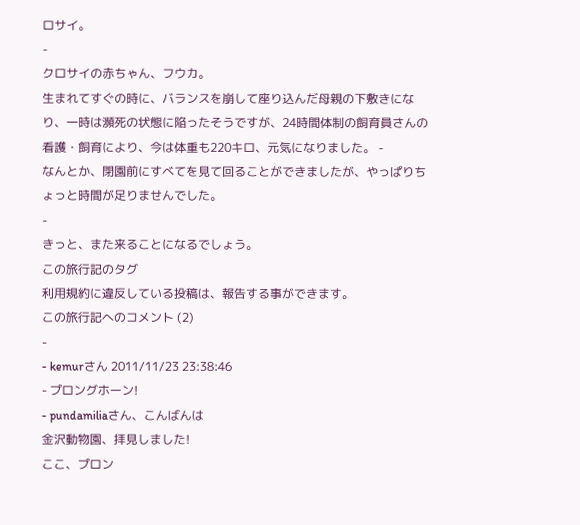ロサイ。
-
クロサイの赤ちゃん、フウカ。
生まれてすぐの時に、バランスを崩して座り込んだ母親の下敷きになり、一時は瀕死の状態に陥ったそうですが、24時間体制の飼育員さんの看護・飼育により、今は体重も220キロ、元気になりました。 -
なんとか、閉園前にすべてを見て回ることができましたが、やっぱりちょっと時間が足りませんでした。
-
きっと、また来ることになるでしょう。
この旅行記のタグ
利用規約に違反している投稿は、報告する事ができます。
この旅行記へのコメント (2)
-
- kemurさん 2011/11/23 23:38:46
- プロングホーン!
- pundamiliaさん、こんばんは
金沢動物園、拝見しました!
ここ、プロン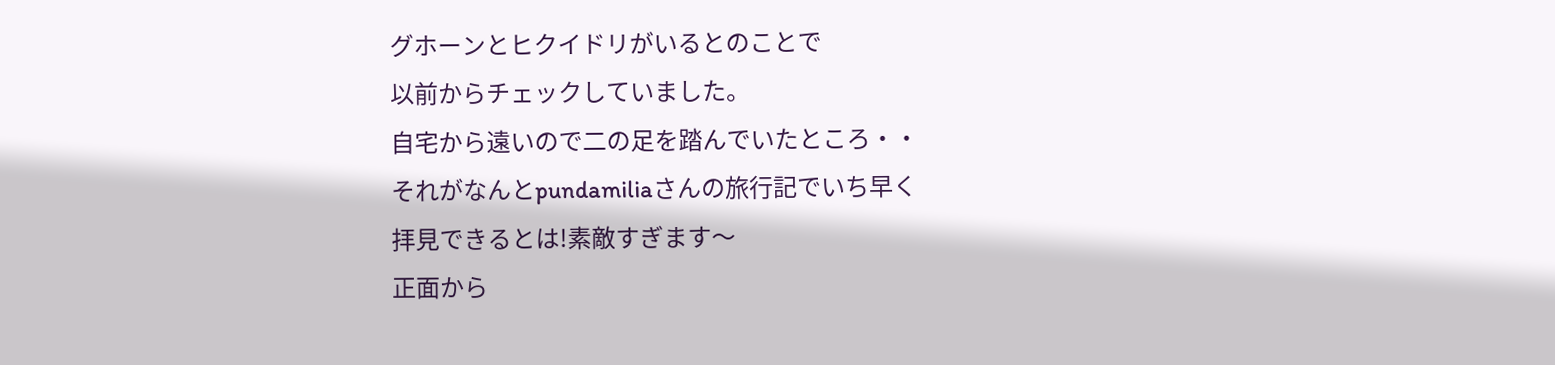グホーンとヒクイドリがいるとのことで
以前からチェックしていました。
自宅から遠いので二の足を踏んでいたところ・・
それがなんとpundamiliaさんの旅行記でいち早く
拝見できるとは!素敵すぎます〜
正面から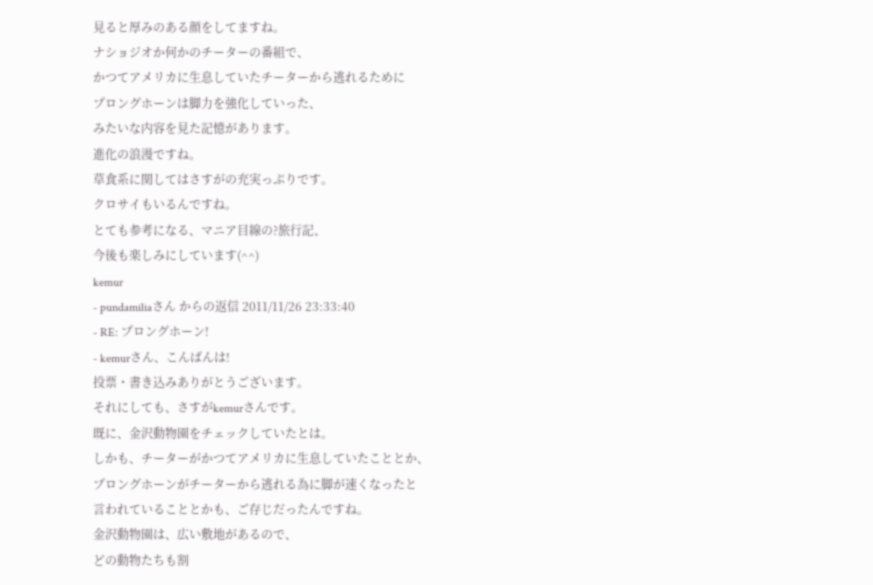見ると厚みのある顔をしてますね。
ナショジオか何かのチーターの番組で、
かつてアメリカに生息していたチーターから逃れるために
プロングホーンは脚力を強化していった、
みたいな内容を見た記憶があります。
進化の浪漫ですね。
草食系に関してはさすがの充実っぷりです。
クロサイもいるんですね。
とても参考になる、マニア目線の?旅行記、
今後も楽しみにしています(^^)
kemur
- pundamiliaさん からの返信 2011/11/26 23:33:40
- RE: プロングホーン!
- kemurさん、こんばんは!
投票・書き込みありがとうございます。
それにしても、さすがkemurさんです。
既に、金沢動物園をチェックしていたとは。
しかも、チーターがかつてアメリカに生息していたこととか、
プロングホーンがチーターから逃れる為に脚が速くなったと
言われていることとかも、ご存じだったんですね。
金沢動物園は、広い敷地があるので、
どの動物たちも割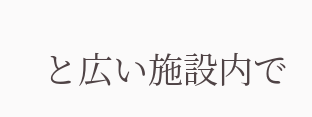と広い施設内で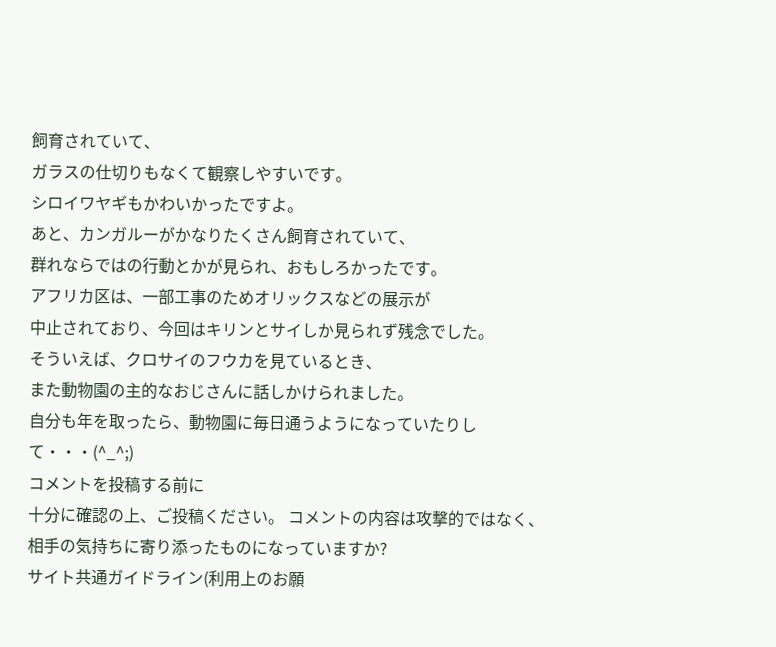飼育されていて、
ガラスの仕切りもなくて観察しやすいです。
シロイワヤギもかわいかったですよ。
あと、カンガルーがかなりたくさん飼育されていて、
群れならではの行動とかが見られ、おもしろかったです。
アフリカ区は、一部工事のためオリックスなどの展示が
中止されており、今回はキリンとサイしか見られず残念でした。
そういえば、クロサイのフウカを見ているとき、
また動物園の主的なおじさんに話しかけられました。
自分も年を取ったら、動物園に毎日通うようになっていたりして・・・(^_^;)
コメントを投稿する前に
十分に確認の上、ご投稿ください。 コメントの内容は攻撃的ではなく、相手の気持ちに寄り添ったものになっていますか?
サイト共通ガイドライン(利用上のお願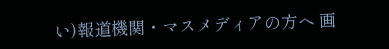い)報道機関・マスメディアの方へ 画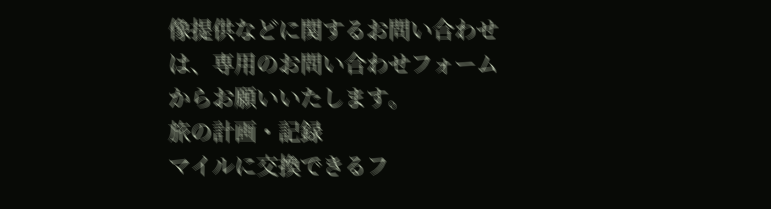像提供などに関するお問い合わせは、専用のお問い合わせフォームからお願いいたします。
旅の計画・記録
マイルに交換できるフ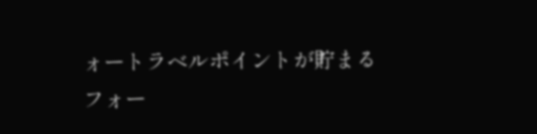ォートラベルポイントが貯まる
フォー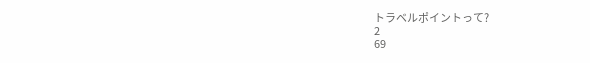トラベルポイントって?
2
69